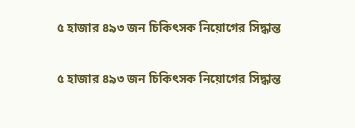৫ হাজার ৪৯৩ জন চিকিৎসক নিয়োগের সিদ্ধান্ত

৫ হাজার ৪৯৩ জন চিকিৎসক নিয়োগের সিদ্ধান্ত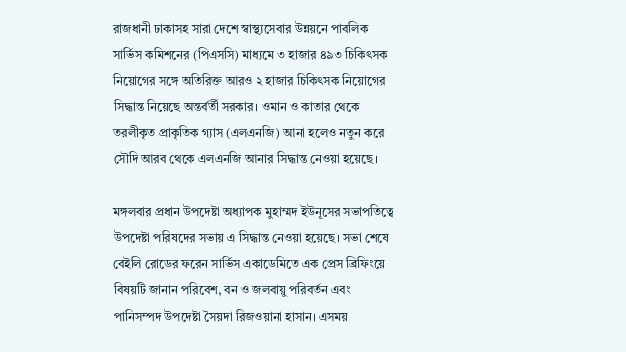রাজধানী ঢাকাসহ সারা দেশে স্বাস্থ্যসেবার উন্নয়নে পাবলিক সার্ভিস কমিশনের (পিএসসি) মাধ্যমে ৩ হাজার ৪৯৩ চিকিৎসক নিয়োগের সঙ্গে অতিরিক্ত আরও ২ হাজার চিকিৎসক নিয়োগের সিদ্ধান্ত নিয়েছে অন্তর্বর্তী সরকার। ওমান ও কাতার থেকে তরলীকৃত প্রাকৃতিক গ্যাস (এলএনজি) আনা হলেও নতুন করে সৌদি আরব থেকে এলএনজি আনার সিদ্ধান্ত নেওয়া হয়েছে।

মঙ্গলবার প্রধান উপদেষ্টা অধ্যাপক মুহাম্মদ ইউনূসের সভাপতিত্বে উপদেষ্টা পরিষদের সভায় এ সিদ্ধান্ত নেওয়া হয়েছে। সভা শেষে বেইলি রোডের ফরেন সার্ভিস একাডেমিতে এক প্রেস ব্রিফিংয়ে বিষয়টি জানান পরিবেশ, বন ও জলবায়ু পরিবর্তন এবং পানিসম্পদ উপদেষ্টা সৈয়দা রিজওয়ানা হাসান। এসময়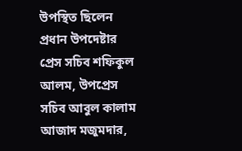উপস্থিত ছিলেন প্রধান উপদেষ্টার প্রেস সচিব শফিকুল আলম, উপপ্রেস সচিব আবুল কালাম আজাদ মজুমদার,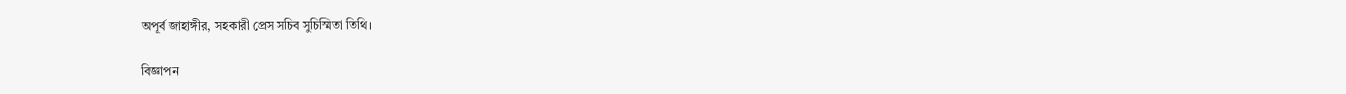অপূর্ব জাহাঙ্গীর, সহকারী প্রেস সচিব সুচিস্মিতা তিথি।

বিজ্ঞাপন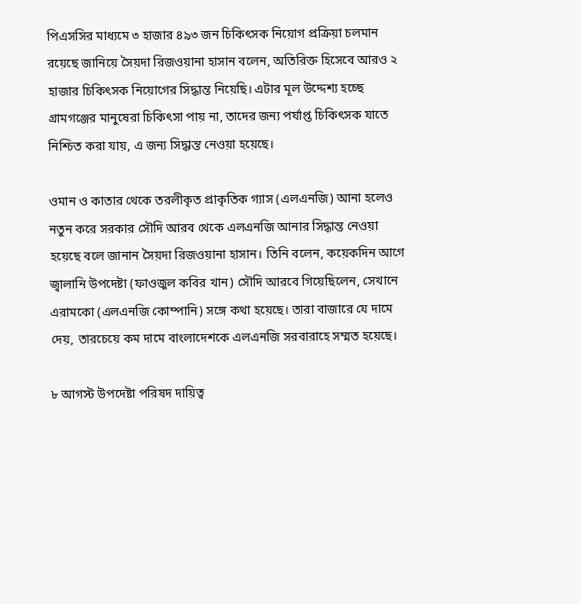পিএসসির মাধ্যমে ৩ হাজার ৪৯৩ জন চিকিৎসক নিয়োগ প্রক্রিয়া চলমান রয়েছে জানিয়ে সৈয়দা রিজওয়ানা হাসান বলেন, অতিরিক্ত হিসেবে আরও ২ হাজার চিকিৎসক নিয়োগের সিদ্ধান্ত নিয়েছি। এটার মূল উদ্দেশ্য হচ্ছে গ্রামগঞ্জের মানুষেরা চিকিৎসা পায় না, তাদের জন্য পর্যাপ্ত চিকিৎসক যাতে নিশ্চিত করা যায়, এ জন্য সিদ্ধান্ত নেওয়া হয়েছে।

ওমান ও কাতার থেকে তরলীকৃত প্রাকৃতিক গ্যাস (এলএনজি) আনা হলেও নতুন করে সরকার সৌদি আরব থেকে এলএনজি আনার সিদ্ধান্ত নেওয়া হয়েছে বলে জানান সৈয়দা রিজওয়ানা হাসান। তিনি বলেন, কয়েকদিন আগে জ্বালানি উপদেষ্টা (ফাওজুল কবির খান) সৌদি আরবে গিয়েছিলেন, সেখানে এরামকো (এলএনজি কোম্পানি) সঙ্গে কথা হয়েছে। তারা বাজারে যে দামে দেয়, তারচেয়ে কম দামে বাংলাদেশকে এলএনজি সরবারাহে সম্মত হয়েছে।

৮ আগস্ট উপদেষ্টা পরিষদ দায়িত্ব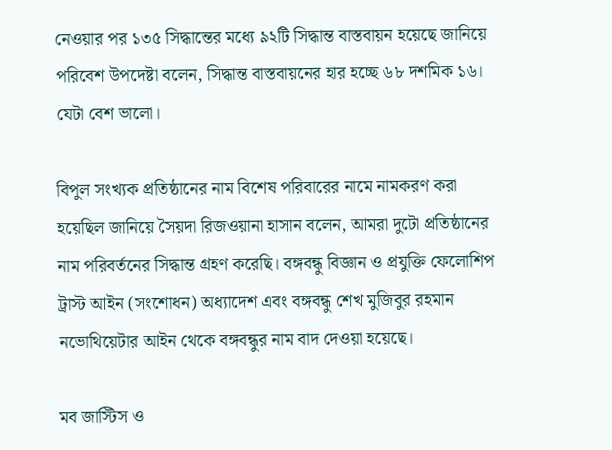নেওয়ার পর ১৩৫ সিদ্ধান্তের মধ্যে ৯২টি সিদ্ধান্ত বাস্তবায়ন হয়েছে জানিয়ে পরিবেশ উপদেষ্টা বলেন, সিদ্ধান্ত বাস্তবায়নের হার হচ্ছে ৬৮ দশমিক ১৬। যেটা বেশ ভালো।

বিপুল সংখ্যক প্রতিষ্ঠানের নাম বিশেষ পরিবারের নামে নামকরণ করা হয়েছিল জানিয়ে সৈয়দা রিজওয়ানা হাসান বলেন, আমরা দুটো প্রতিষ্ঠানের নাম পরিবর্তনের সিদ্ধান্ত গ্রহণ করেছি। বঙ্গবন্ধু বিজ্ঞান ও প্রযুক্তি ফেলোশিপ ট্রাস্ট আইন (সংশোধন) অধ্যাদেশ এবং বঙ্গবন্ধু শেখ মুজিবুর রহমান নভোথিয়েটার আইন থেকে বঙ্গবন্ধুর নাম বাদ দেওয়া হয়েছে।

মব জাস্টিস ও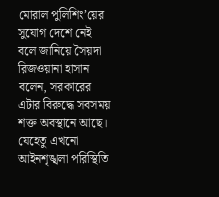মোরাল পুলিশিং’য়ের সুযোগ দেশে নেই বলে জানিয়ে সৈয়দা রিজওয়ানা হাসান বলেন, সরকারের এটার বিরুদ্ধে সবসময় শক্ত অবস্থানে আছে। যেহেতু এখনো আইনশৃঙ্খলা পরিস্থিতি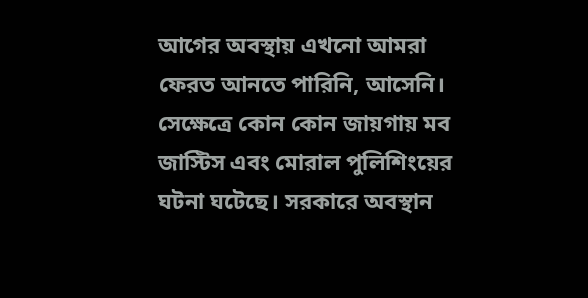আগের অবস্থায় এখনো আমরা ফেরত আনতে পারিনি, আসেনি। সেক্ষেত্রে কোন কোন জায়গায় মব জাস্টিস এবং মোরাল পুলিশিংয়ের ঘটনা ঘটেছে। সরকারে অবস্থান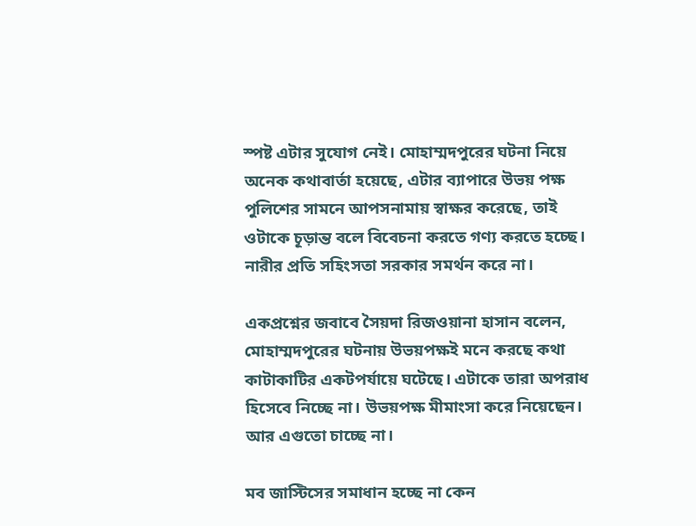স্পষ্ট এটার সুযোগ নেই। মোহাম্মদপুরের ঘটনা নিয়ে অনেক কথাবার্তা হয়েছে, এটার ব্যাপারে উভয় পক্ষ পুলিশের সামনে আপসনামায় স্বাক্ষর করেছে, তাই ওটাকে চূড়ান্ত বলে বিবেচনা করতে গণ্য করতে হচ্ছে। নারীর প্রতি সহিংসতা সরকার সমর্থন করে না।

একপ্রশ্নের জবাবে সৈয়দা রিজওয়ানা হাসান বলেন, মোহাম্মদপুরের ঘটনায় উভয়পক্ষই মনে করছে কথা কাটাকাটির একটপর্যায়ে ঘটেছে। এটাকে তারা অপরাধ হিসেবে নিচ্ছে না। উভয়পক্ষ মীমাংসা করে নিয়েছেন। আর এগুতো চাচ্ছে না।

মব জাস্টিসের সমাধান হচ্ছে না কেন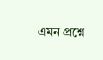এমন প্রশ্নে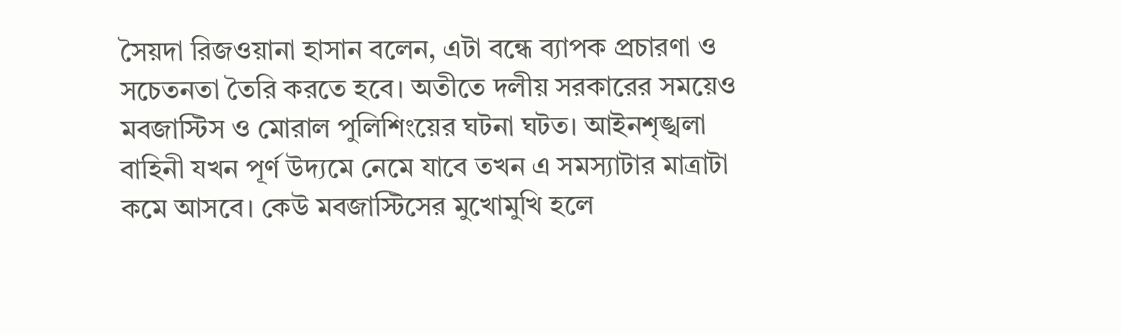সৈয়দা রিজওয়ানা হাসান বলেন, এটা বন্ধে ব্যাপক প্রচারণা ও সচেতনতা তৈরি করতে হবে। অতীতে দলীয় সরকারের সময়েও মবজাস্টিস ও মোরাল পুলিশিংয়ের ঘটনা ঘটত। আইনশৃঙ্খলা বাহিনী যখন পূর্ণ উদ্যমে নেমে যাবে তখন এ সমস্যাটার মাত্রাটা কমে আসবে। কেউ মবজাস্টিসের মুখোমুখি হলে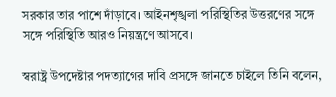সরকার তার পাশে দাঁড়াবে। আইনশৃঙ্খলা পরিস্থিতির উত্তরণের সঙ্গে সঙ্গে পরিস্থিতি আরও নিয়ন্ত্রণে আসবে।

স্বরাষ্ট্র উপদেষ্টার পদত্যাগের দাবি প্রসঙ্গে জানতে চাইলে তিনি বলেন,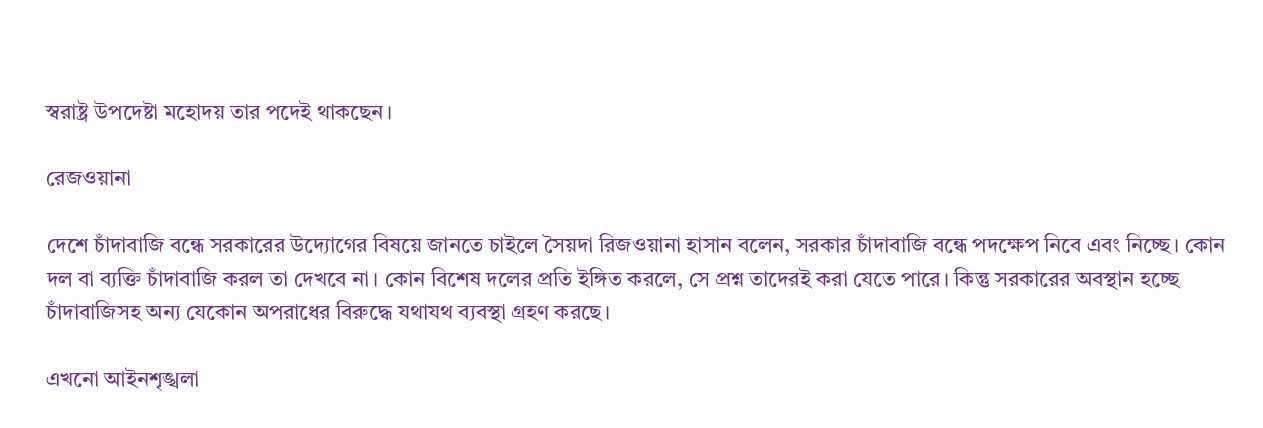স্বরাষ্ট্র উপদেষ্টা মহোদয় তার পদেই থাকছেন।

রেজওয়ানা

দেশে চাঁদাবাজি বন্ধে সরকারের উদ্যোগের বিষয়ে জানতে চাইলে সৈয়দা রিজওয়ানা হাসান বলেন, সরকার চাঁদাবাজি বন্ধে পদক্ষেপ নিবে এবং নিচ্ছে। কোন দল বা ব্যক্তি চাঁদাবাজি করল তা দেখবে না। কোন বিশেষ দলের প্রতি ইঙ্গিত করলে, সে প্রশ্ন তাদেরই করা যেতে পারে। কিন্তু সরকারের অবস্থান হচ্ছে চাঁদাবাজিসহ অন্য যেকোন অপরাধের বিরুদ্ধে যথাযথ ব্যবস্থা গ্রহণ করছে।

এখনো আইনশৃঙ্খলা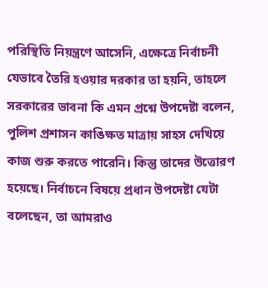পরিস্থিতি নিয়ন্ত্রণে আসেনি, এক্ষেত্রে নির্বাচনী যেভাবে তৈরি হওয়ার দরকার তা হয়নি, তাহলে সরকারের ভাবনা কি এমন প্রশ্নে উপদেষ্টা বলেন, পুলিশ প্রশাসন কাঙিক্ষত মাত্রায় সাহস দেখিয়ে কাজ শুরু করতে পারেনি। কিন্তু তাদের উত্তোরণ হয়েছে। নির্বাচনে বিষয়ে প্রধান উপদেষ্টা যেটা বলেছেন, তা আমরাও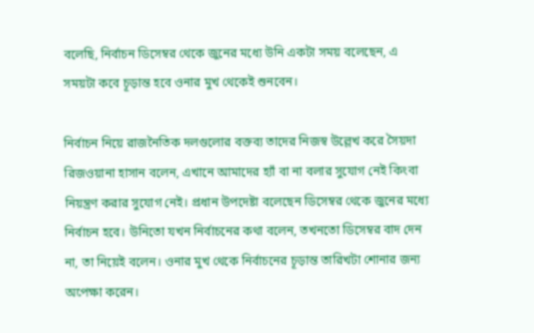বলেছি, নির্বাচন ডিসেম্বর থেকে জুনের মধ্যে উনি একটা সময় বলেছেন, এ সময়টা কবে চূড়ান্ত হবে ওনার মুখ থেকেই শুনবেন।

নির্বাচন নিয়ে রাজনৈতিক দলগুলোর বক্তব্য তাদের নিজস্ব উল্লেখ করে সৈয়দা রিজওয়ানা হাসান বলেন, এখানে আমাদের হ্যাঁ বা না বলার সুযোগ নেই কিংবা নিয়ন্ত্রণ করার সুযোগ নেই। প্রধান উপদেষ্টা বলেছেন ডিসেম্বর থেকে জুনের মধ্যে নির্বাচন হবে। উনিতো যখন নির্বাচনের কথা বলেন, তখনতো ডিসেম্বর বাদ দেন না, তা নিয়েই বলেন। ওনার মুখ থেকে নির্বাচনের চূড়ান্ত তারিখটা শোনার জন্য অপেক্ষা করেন।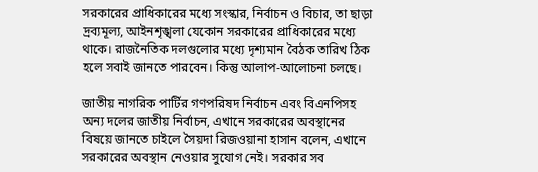সরকারের প্রাধিকারের মধ্যে সংস্কার, নির্বাচন ও বিচার, তা ছাড়া দ্রব্যমূল্য, আইনশৃঙ্খলা যেকোন সরকারের প্রাধিকারের মধ্যে থাকে। রাজনৈতিক দলগুলোর মধ্যে দৃশ্যমান বৈঠক তারিখ ঠিক হলে সবাই জানতে পারবেন। কিন্তু আলাপ-আলোচনা চলছে।

জাতীয় নাগরিক পার্টির গণপরিষদ নির্বাচন এবং বিএনপিসহ অন্য দলের জাতীয় নির্বাচন, এখানে সরকারের অবস্থানের বিষয়ে জানতে চাইলে সৈয়দা রিজওয়ানা হাসান বলেন, এখানে সরকারের অবস্থান নেওয়ার সুযোগ নেই। সরকার সব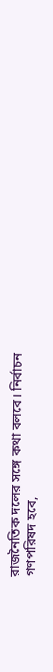রাজনৈতিক দলের সঙ্গে কথা বলবে। নির্বাচন গণপরিষদ হবে,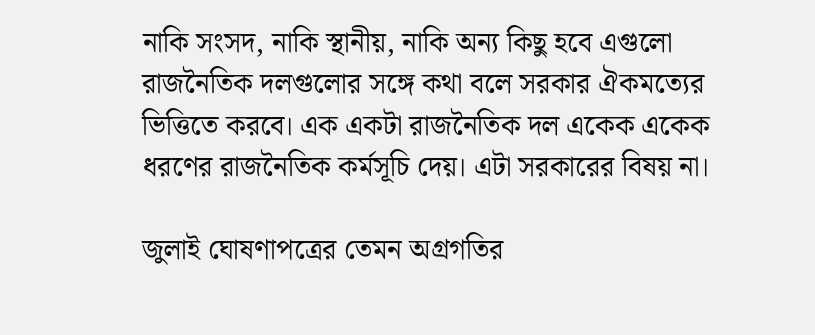নাকি সংসদ, নাকি স্থানীয়, নাকি অন্য কিছু হবে এগুলো রাজনৈতিক দলগুলোর সঙ্গে কথা বলে সরকার ঐকমত্যের ভিত্তিতে করবে। এক একটা রাজনৈতিক দল একেক একেক ধরণের রাজনৈতিক কর্মসূচি দেয়। এটা সরকারের বিষয় না।

জুলাই ঘোষণাপত্রের তেমন অগ্রগতির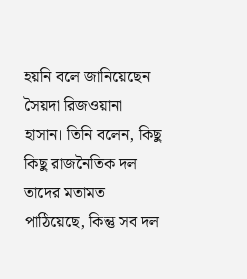হয়নি বলে জানিয়েছেন সৈয়দা রিজওয়ানা হাসান। তিনি বলেন, কিছু কিছু রাজনৈতিক দল তাদের মতামত পাঠিয়েছে, কিন্তু সব দল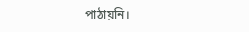পাঠায়নি।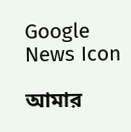Google News Icon

আমার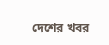দেশের খবর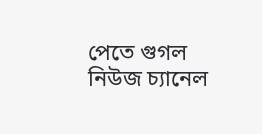পেতে গুগল নিউজ চ্যানেল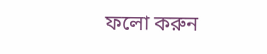ফলো করুন